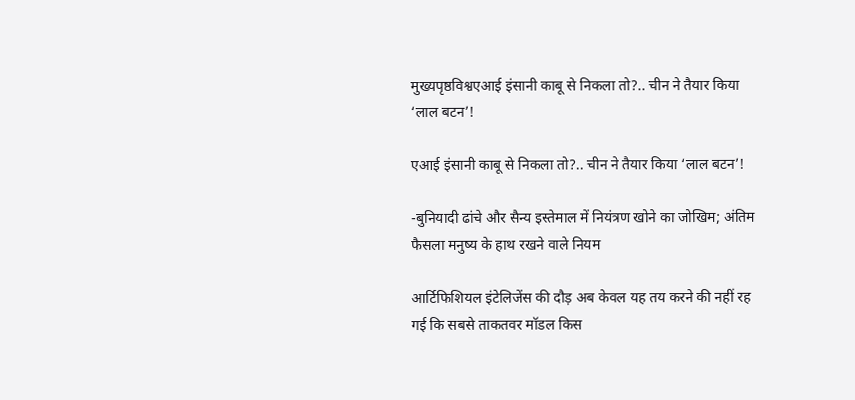मुख्यपृष्ठविश्वएआई इंसानी काबू से निकला तो?.. चीन ने तैयार किया ‘लाल बटन’!

एआई इंसानी काबू से निकला तो?.. चीन ने तैयार किया ‘लाल बटन’!

-बुनियादी ढांचे और सैन्य इस्तेमाल में नियंत्रण खोने का जोखिम; अंतिम फैसला मनुष्य के हाथ रखने वाले नियम

आर्टिफिशियल इंटेलिजेंस की दौड़ अब केवल यह तय करने की नहीं रह गई कि सबसे ताकतवर मॉडल किस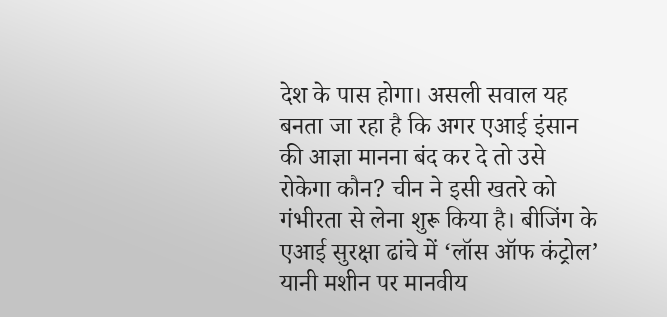देश के पास होगा। असली सवाल यह बनता जा रहा है कि अगर एआई इंसान की आज्ञा मानना बंद कर दे तो उसे रोकेगा कौन? चीन ने इसी खतरे को गंभीरता से लेना शुरू किया है। बीजिंग के एआई सुरक्षा ढांचे में ‘लॉस ऑफ कंट्रोल’ यानी मशीन पर मानवीय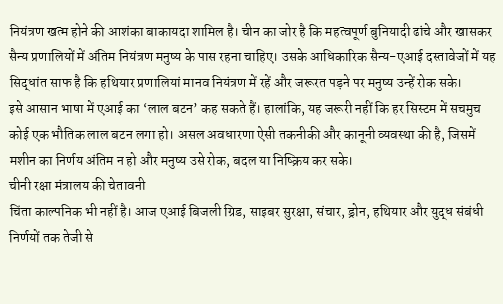नियंत्रण खत्म होने की आशंका बाकायदा शामिल है। चीन का जोर है कि महत्वपूर्ण बुनियादी ढांचे और खासकर सैन्य प्रणालियों में अंतिम नियंत्रण मनुष्य के पास रहना चाहिए। उसके आधिकारिक सैन्य-एआई दस्तावेजों में यह सिद्धांत साफ है कि हथियार प्रणालियां मानव नियंत्रण में रहें और जरूरत पड़ने पर मनुष्य उन्हें रोक सके।
इसे आसान भाषा में एआई का ‘लाल बटन’ कह सकते हैं। हालांकि, यह जरूरी नहीं कि हर सिस्टम में सचमुच कोई एक भौतिक लाल बटन लगा हो। असल अवधारणा ऐसी तकनीकी और कानूनी व्यवस्था की है, जिसमें मशीन का निर्णय अंतिम न हो और मनुष्य उसे रोक, बदल या निष्क्रिय कर सके।
चीनी रक्षा मंत्रालय की चेतावनी
चिंता काल्पनिक भी नहीं है। आज एआई बिजली ग्रिड, साइबर सुरक्षा, संचार, ड्रोन, हथियार और युद्ध संबंधी निर्णयों तक तेजी से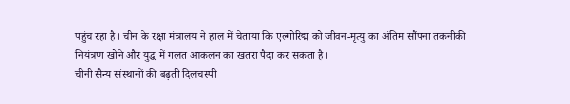पहुंच रहा है। चीन के रक्षा मंत्रालय ने हाल में चेताया कि एल्गोरिद्म को जीवन-मृत्यु का अंतिम सौंपना तकनीकी नियंत्रण खोने और युद्ध में गलत आकलन का खतरा पैदा कर सकता है।
चीनी सैन्य संस्थानों की बढ़ती दिलचस्पी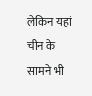लेकिन यहां चीन के सामने भी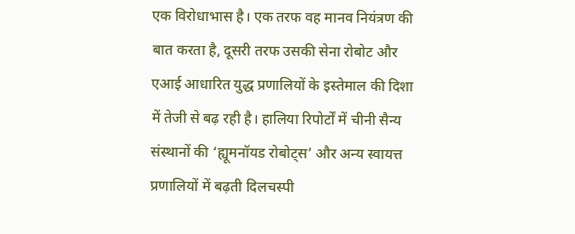एक विरोधाभास है। एक तरफ वह मानव नियंत्रण की बात करता है, दूसरी तरफ उसकी सेना रोबोट और एआई आधारित युद्ध प्रणालियों के इस्तेमाल की दिशा में तेजी से बढ़ रही है। हालिया रिपोर्टों में चीनी सैन्य संस्थानों की ‘ह्यूमनॉयड रोबोट्स’ और अन्य स्वायत्त प्रणालियों में बढ़ती दिलचस्पी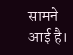सामने आई है।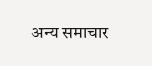अन्य समाचार